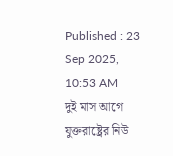Published : 23 Sep 2025, 10:53 AM
দুই মাস আগে যুক্তরাষ্ট্রের নিউ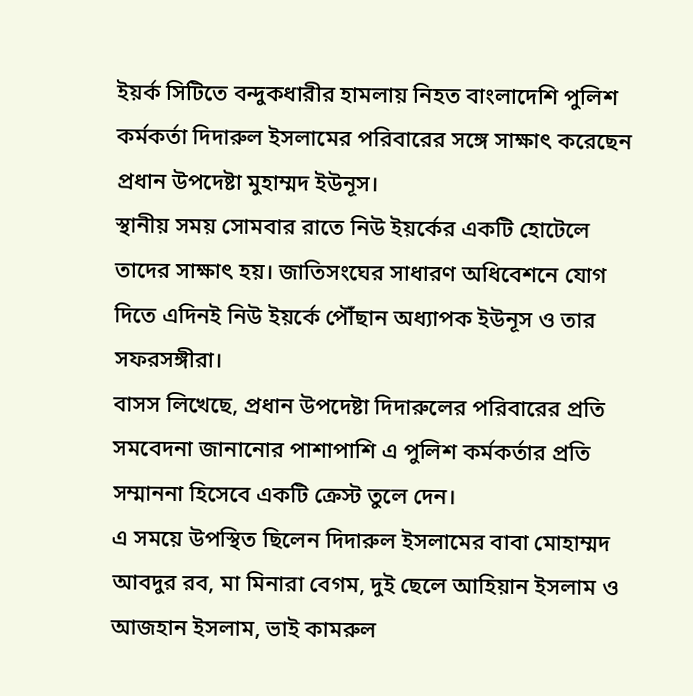ইয়র্ক সিটিতে বন্দুকধারীর হামলায় নিহত বাংলাদেশি পুলিশ কর্মকর্তা দিদারুল ইসলামের পরিবারের সঙ্গে সাক্ষাৎ করেছেন প্রধান উপদেষ্টা মুহাম্মদ ইউনূস।
স্থানীয় সময় সোমবার রাতে নিউ ইয়র্কের একটি হোটেলে তাদের সাক্ষাৎ হয়। জাতিসংঘের সাধারণ অধিবেশনে যোগ দিতে এদিনই নিউ ইয়র্কে পৌঁছান অধ্যাপক ইউনূস ও তার সফরসঙ্গীরা।
বাসস লিখেছে, প্রধান উপদেষ্টা দিদারুলের পরিবারের প্রতি সমবেদনা জানানোর পাশাপাশি এ পুলিশ কর্মকর্তার প্রতি সম্মাননা হিসেবে একটি ক্রেস্ট তুলে দেন।
এ সময়ে উপস্থিত ছিলেন দিদারুল ইসলামের বাবা মোহাম্মদ আবদুর রব, মা মিনারা বেগম, দুই ছেলে আহিয়ান ইসলাম ও আজহান ইসলাম, ভাই কামরুল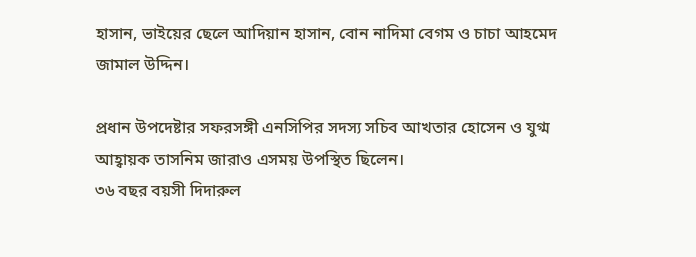হাসান, ভাইয়ের ছেলে আদিয়ান হাসান, বোন নাদিমা বেগম ও চাচা আহমেদ জামাল উদ্দিন।

প্রধান উপদেষ্টার সফরসঙ্গী এনসিপির সদস্য সচিব আখতার হোসেন ও যুগ্ম আহ্বায়ক তাসনিম জারাও এসময় উপস্থিত ছিলেন।
৩৬ বছর বয়সী দিদারুল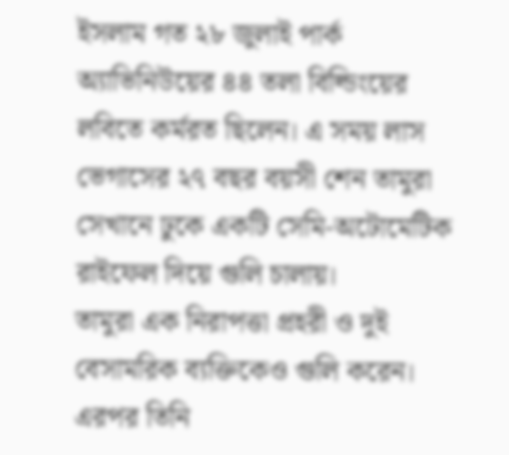ইসলাম গত ২৮ জুলাই পার্ক অ্যাভিনিউয়ের ৪৪ তলা বিল্ডিংয়ের লবিতে কর্মরত ছিলেন। এ সময় লাস ভেগাসের ২৭ বছর বয়সী শেন তামুরা সেখানে ঢুকে একটি সেমি-অটোমেটিক রাইফেল দিয়ে গুলি চালায়।
তামুরা এক নিরাপত্তা প্রহরী ও দুই বেসামরিক ব্যক্তিকেও গুলি করেন। এরপর তিনি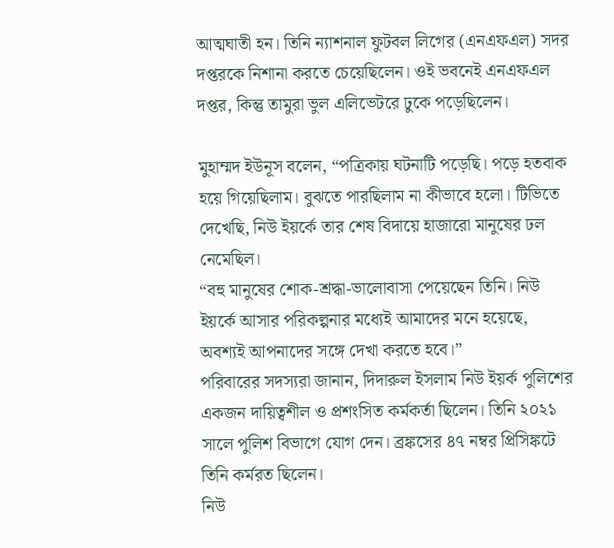আত্মঘাতী হন। তিনি ন্যাশনাল ফুটবল লিগের (এনএফএল) সদর দপ্তরকে নিশানা করতে চেয়েছিলেন। ওই ভবনেই এনএফএল দপ্তর, কিন্তু তামুরা ভুল এলিভেটরে ঢুকে পড়েছিলেন।

মুহাম্মদ ইউনূস বলেন, “পত্রিকায় ঘটনাটি পড়েছি। পড়ে হতবাক হয়ে গিয়েছিলাম। বুঝতে পারছিলাম না কীভাবে হলো। টিভিতে দেখেছি, নিউ ইয়র্কে তার শেষ বিদায়ে হাজারো মানুষের ঢল নেমেছিল।
“বহু মানুষের শোক-শ্রদ্ধা-ভালোবাসা পেয়েছেন তিনি। নিউ ইয়র্কে আসার পরিকল্পনার মধ্যেই আমাদের মনে হয়েছে, অবশ্যই আপনাদের সঙ্গে দেখা করতে হবে।”
পরিবারের সদস্যরা জানান, দিদারুল ইসলাম নিউ ইয়র্ক পুলিশের একজন দায়িত্বশীল ও প্রশংসিত কর্মকর্তা ছিলেন। তিনি ২০২১ সালে পুলিশ বিভাগে যোগ দেন। ব্রঙ্কসের ৪৭ নম্বর প্রিসিঙ্কটে তিনি কর্মরত ছিলেন।
নিউ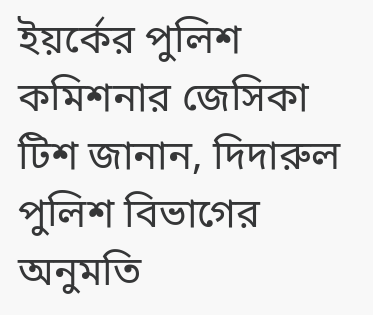ইয়র্কের পুলিশ কমিশনার জেসিকা টিশ জানান, দিদারুল পুলিশ বিভাগের অনুমতি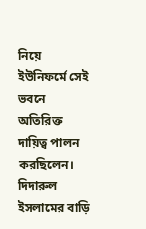নিয়ে ইউনিফর্মে সেই ভবনে অতিরিক্ত দায়িত্ব পালন করছিলেন।
দিদারুল ইসলামের বাড়ি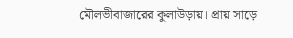মৌলভীবাজারের কুলাউড়ায়। প্রায় সাড়ে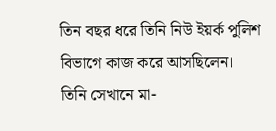তিন বছর ধরে তিনি নিউ ইয়র্ক পুলিশ বিভাগে কাজ করে আসছিলেন। তিনি সেখানে মা-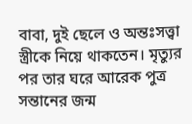বাবা, দুই ছেলে ও অন্তঃসত্ত্বা স্ত্রীকে নিয়ে থাকতেন। মৃত্যুর পর তার ঘরে আরেক পুত্র সন্তানের জন্ম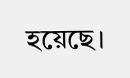হয়েছে।